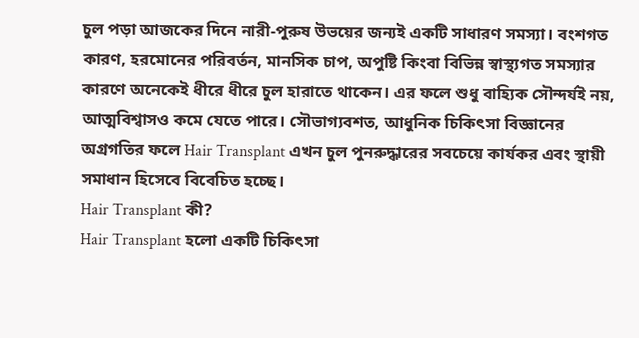চুল পড়া আজকের দিনে নারী-পুরুষ উভয়ের জন্যই একটি সাধারণ সমস্যা। বংশগত কারণ, হরমোনের পরিবর্তন, মানসিক চাপ, অপুষ্টি কিংবা বিভিন্ন স্বাস্থ্যগত সমস্যার কারণে অনেকেই ধীরে ধীরে চুল হারাতে থাকেন। এর ফলে শুধু বাহ্যিক সৌন্দর্যই নয়, আত্মবিশ্বাসও কমে যেতে পারে। সৌভাগ্যবশত, আধুনিক চিকিৎসা বিজ্ঞানের অগ্রগতির ফলে Hair Transplant এখন চুল পুনরুদ্ধারের সবচেয়ে কার্যকর এবং স্থায়ী সমাধান হিসেবে বিবেচিত হচ্ছে।
Hair Transplant কী?
Hair Transplant হলো একটি চিকিৎসা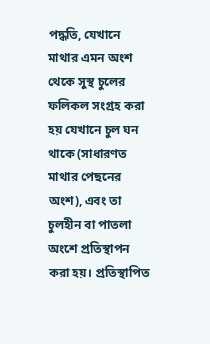পদ্ধতি, যেখানে মাথার এমন অংশ থেকে সুস্থ চুলের ফলিকল সংগ্রহ করা হয় যেখানে চুল ঘন থাকে (সাধারণত মাথার পেছনের অংশ), এবং তা চুলহীন বা পাতলা অংশে প্রতিস্থাপন করা হয়। প্রতিস্থাপিত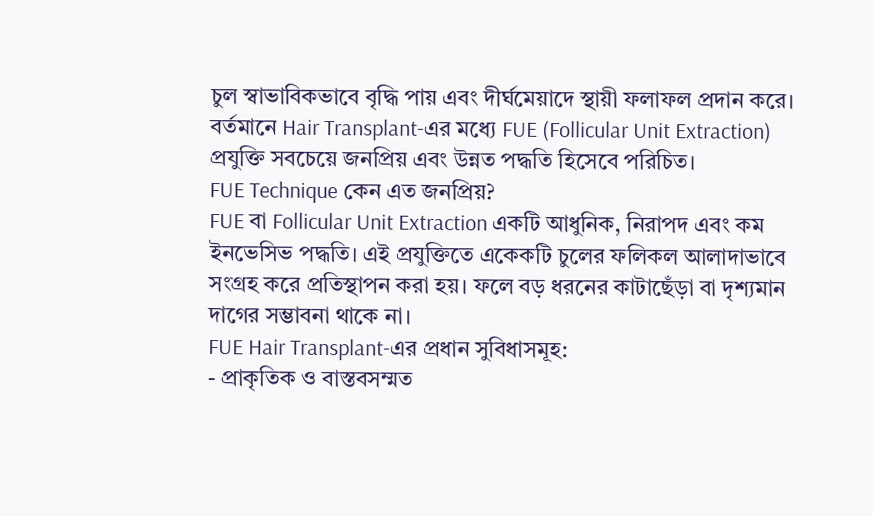চুল স্বাভাবিকভাবে বৃদ্ধি পায় এবং দীর্ঘমেয়াদে স্থায়ী ফলাফল প্রদান করে।
বর্তমানে Hair Transplant-এর মধ্যে FUE (Follicular Unit Extraction) প্রযুক্তি সবচেয়ে জনপ্রিয় এবং উন্নত পদ্ধতি হিসেবে পরিচিত।
FUE Technique কেন এত জনপ্রিয়?
FUE বা Follicular Unit Extraction একটি আধুনিক, নিরাপদ এবং কম ইনভেসিভ পদ্ধতি। এই প্রযুক্তিতে একেকটি চুলের ফলিকল আলাদাভাবে সংগ্রহ করে প্রতিস্থাপন করা হয়। ফলে বড় ধরনের কাটাছেঁড়া বা দৃশ্যমান দাগের সম্ভাবনা থাকে না।
FUE Hair Transplant-এর প্রধান সুবিধাসমূহ:
- প্রাকৃতিক ও বাস্তবসম্মত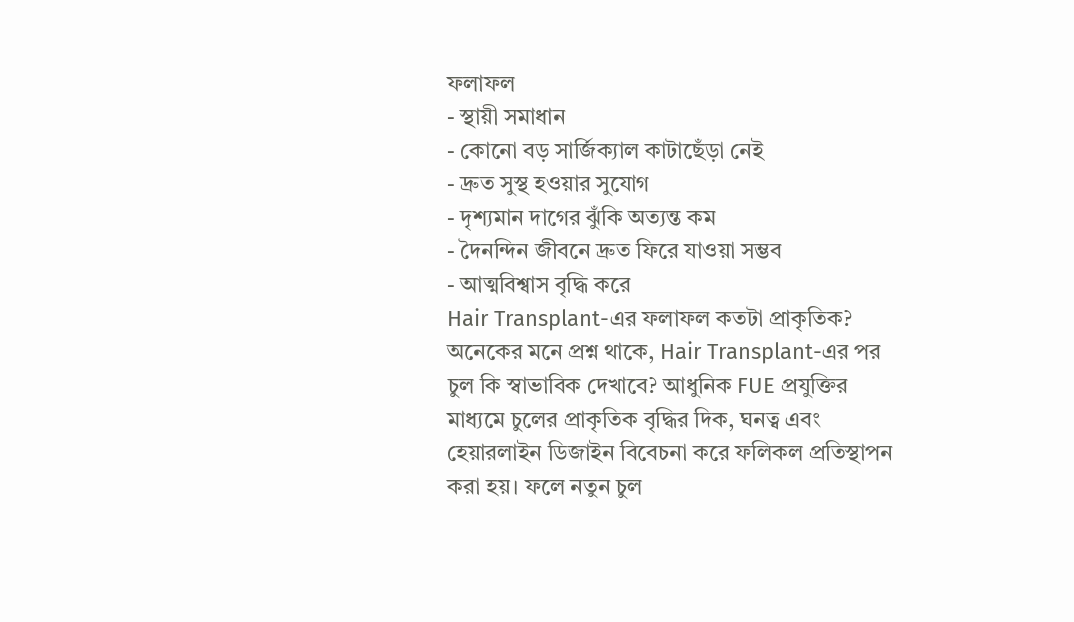ফলাফল
- স্থায়ী সমাধান
- কোনো বড় সার্জিক্যাল কাটাছেঁড়া নেই
- দ্রুত সুস্থ হওয়ার সুযোগ
- দৃশ্যমান দাগের ঝুঁকি অত্যন্ত কম
- দৈনন্দিন জীবনে দ্রুত ফিরে যাওয়া সম্ভব
- আত্মবিশ্বাস বৃদ্ধি করে
Hair Transplant-এর ফলাফল কতটা প্রাকৃতিক?
অনেকের মনে প্রশ্ন থাকে, Hair Transplant-এর পর চুল কি স্বাভাবিক দেখাবে? আধুনিক FUE প্রযুক্তির মাধ্যমে চুলের প্রাকৃতিক বৃদ্ধির দিক, ঘনত্ব এবং হেয়ারলাইন ডিজাইন বিবেচনা করে ফলিকল প্রতিস্থাপন করা হয়। ফলে নতুন চুল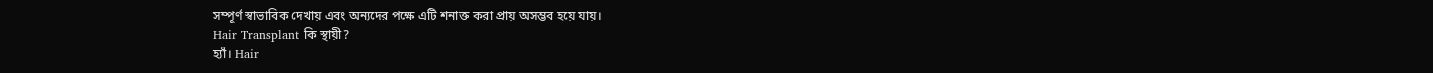সম্পূর্ণ স্বাভাবিক দেখায় এবং অন্যদের পক্ষে এটি শনাক্ত করা প্রায় অসম্ভব হয়ে যায়।
Hair Transplant কি স্থায়ী?
হ্যাঁ। Hair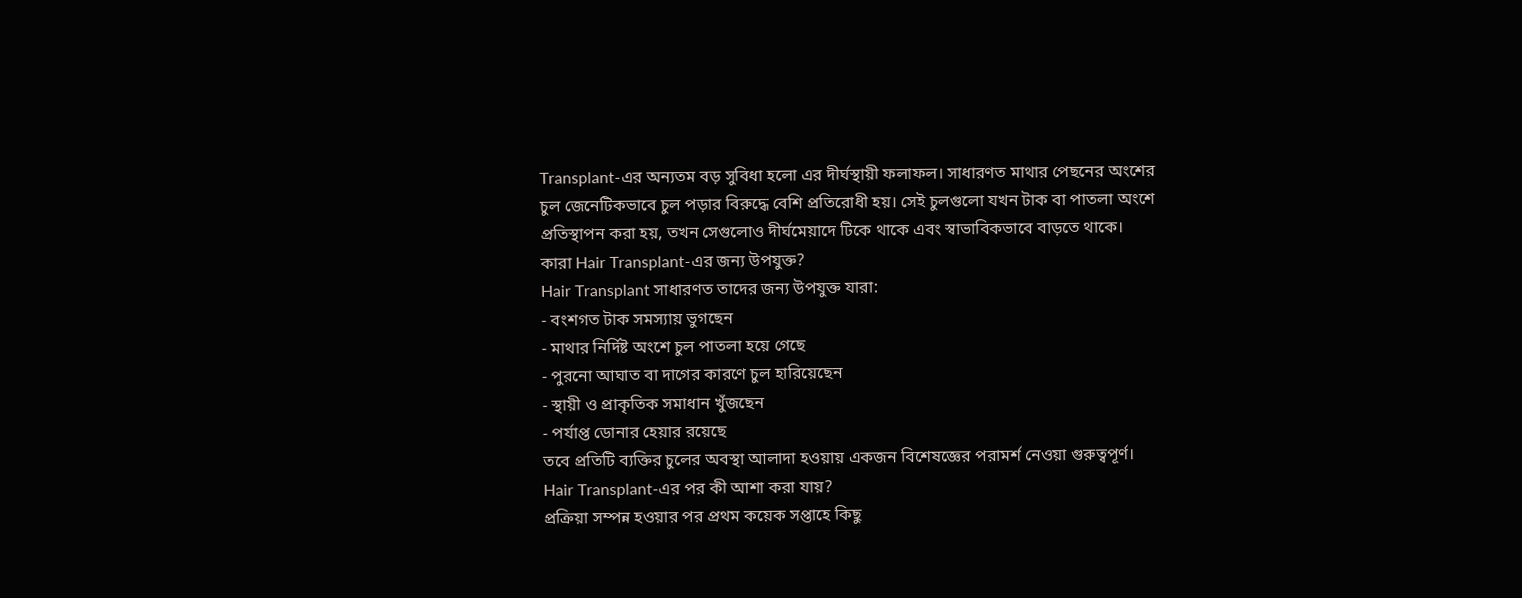Transplant-এর অন্যতম বড় সুবিধা হলো এর দীর্ঘস্থায়ী ফলাফল। সাধারণত মাথার পেছনের অংশের চুল জেনেটিকভাবে চুল পড়ার বিরুদ্ধে বেশি প্রতিরোধী হয়। সেই চুলগুলো যখন টাক বা পাতলা অংশে প্রতিস্থাপন করা হয়, তখন সেগুলোও দীর্ঘমেয়াদে টিকে থাকে এবং স্বাভাবিকভাবে বাড়তে থাকে।
কারা Hair Transplant-এর জন্য উপযুক্ত?
Hair Transplant সাধারণত তাদের জন্য উপযুক্ত যারা:
- বংশগত টাক সমস্যায় ভুগছেন
- মাথার নির্দিষ্ট অংশে চুল পাতলা হয়ে গেছে
- পুরনো আঘাত বা দাগের কারণে চুল হারিয়েছেন
- স্থায়ী ও প্রাকৃতিক সমাধান খুঁজছেন
- পর্যাপ্ত ডোনার হেয়ার রয়েছে
তবে প্রতিটি ব্যক্তির চুলের অবস্থা আলাদা হওয়ায় একজন বিশেষজ্ঞের পরামর্শ নেওয়া গুরুত্বপূর্ণ।
Hair Transplant-এর পর কী আশা করা যায়?
প্রক্রিয়া সম্পন্ন হওয়ার পর প্রথম কয়েক সপ্তাহে কিছু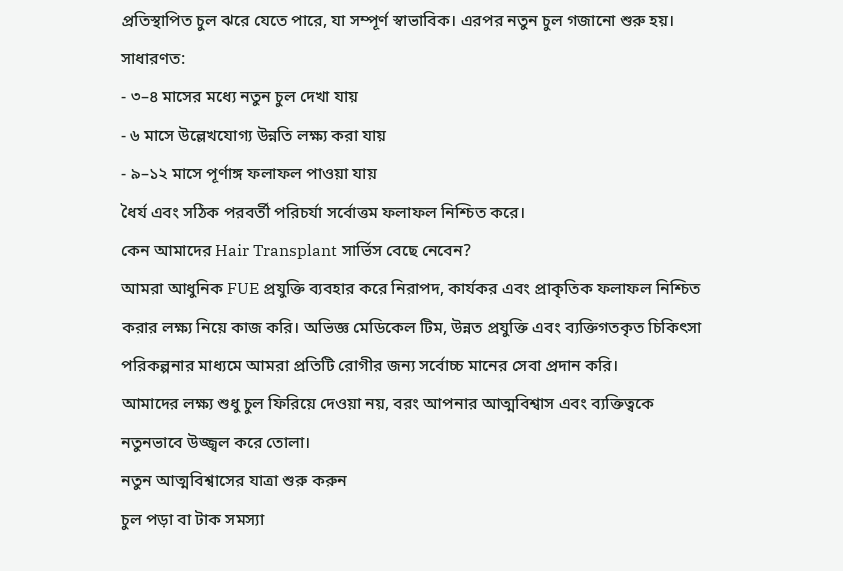প্রতিস্থাপিত চুল ঝরে যেতে পারে, যা সম্পূর্ণ স্বাভাবিক। এরপর নতুন চুল গজানো শুরু হয়। সাধারণত:
- ৩–৪ মাসের মধ্যে নতুন চুল দেখা যায়
- ৬ মাসে উল্লেখযোগ্য উন্নতি লক্ষ্য করা যায়
- ৯–১২ মাসে পূর্ণাঙ্গ ফলাফল পাওয়া যায়
ধৈর্য এবং সঠিক পরবর্তী পরিচর্যা সর্বোত্তম ফলাফল নিশ্চিত করে।
কেন আমাদের Hair Transplant সার্ভিস বেছে নেবেন?
আমরা আধুনিক FUE প্রযুক্তি ব্যবহার করে নিরাপদ, কার্যকর এবং প্রাকৃতিক ফলাফল নিশ্চিত করার লক্ষ্য নিয়ে কাজ করি। অভিজ্ঞ মেডিকেল টিম, উন্নত প্রযুক্তি এবং ব্যক্তিগতকৃত চিকিৎসা পরিকল্পনার মাধ্যমে আমরা প্রতিটি রোগীর জন্য সর্বোচ্চ মানের সেবা প্রদান করি।
আমাদের লক্ষ্য শুধু চুল ফিরিয়ে দেওয়া নয়, বরং আপনার আত্মবিশ্বাস এবং ব্যক্তিত্বকে নতুনভাবে উজ্জ্বল করে তোলা।
নতুন আত্মবিশ্বাসের যাত্রা শুরু করুন
চুল পড়া বা টাক সমস্যা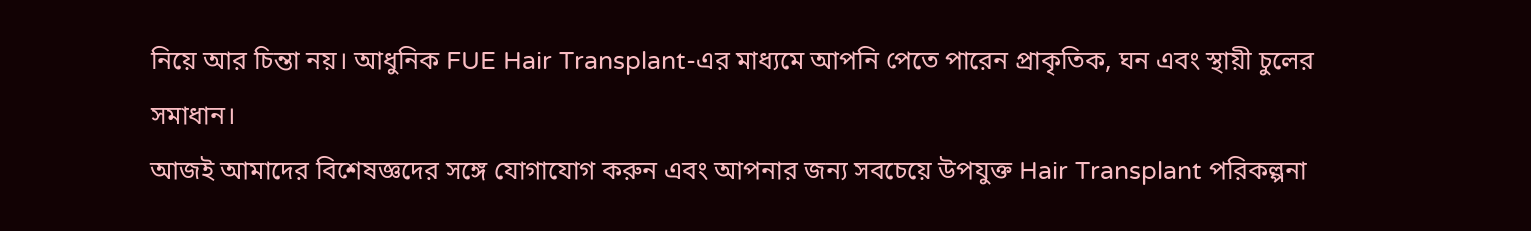নিয়ে আর চিন্তা নয়। আধুনিক FUE Hair Transplant-এর মাধ্যমে আপনি পেতে পারেন প্রাকৃতিক, ঘন এবং স্থায়ী চুলের সমাধান।
আজই আমাদের বিশেষজ্ঞদের সঙ্গে যোগাযোগ করুন এবং আপনার জন্য সবচেয়ে উপযুক্ত Hair Transplant পরিকল্পনা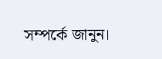সম্পর্কে জানুন।